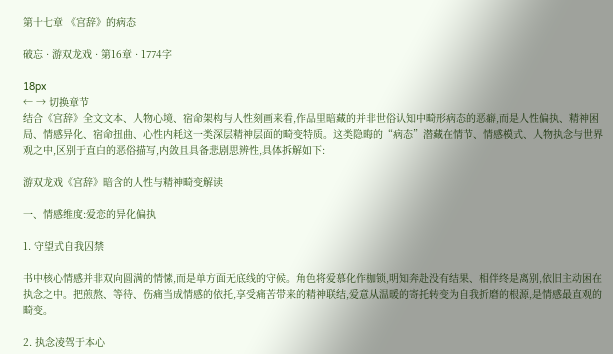第十七章 《宫辞》的病态

破忘 · 游双龙戏 · 第16章 · 1774字

18px
← → 切换章节
结合《宫辞》全文文本、人物心境、宿命架构与人性刻画来看,作品里暗藏的并非世俗认知中畸形病态的恶癖,而是人性偏执、精神困局、情感异化、宿命扭曲、心性内耗这一类深层精神层面的畸变特质。这类隐晦的“病态”潜藏在情节、情感模式、人物执念与世界观之中,区别于直白的恶俗描写,内敛且具备悲剧思辨性,具体拆解如下:

游双龙戏《宫辞》暗含的人性与精神畸变解读

一、情感维度:爱恋的异化偏执

1. 守望式自我囚禁

书中核心情感并非双向圆满的情愫,而是单方面无底线的守候。角色将爱慕化作枷锁,明知奔赴没有结果、相伴终是离别,依旧主动困在执念之中。把煎熬、等待、伤痛当成情感的依托,享受痛苦带来的精神联结,爱意从温暖的寄托转变为自我折磨的根源,是情感最直观的畸变。

2. 执念凌驾于本心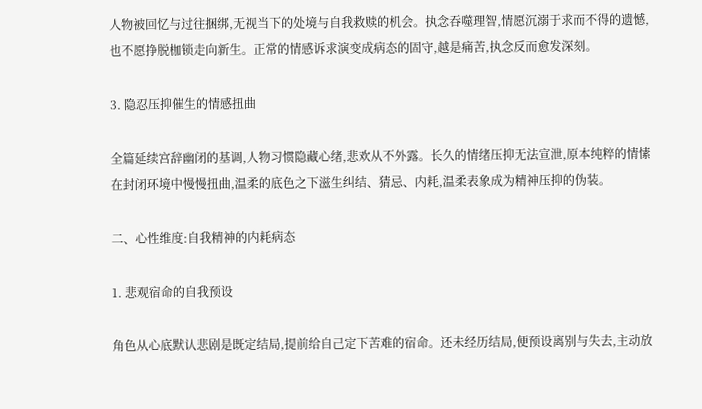人物被回忆与过往捆绑,无视当下的处境与自我救赎的机会。执念吞噬理智,情愿沉溺于求而不得的遗憾,也不愿挣脱枷锁走向新生。正常的情感诉求演变成病态的固守,越是痛苦,执念反而愈发深刻。

3. 隐忍压抑催生的情感扭曲

全篇延续宫辞幽闭的基调,人物习惯隐藏心绪,悲欢从不外露。长久的情绪压抑无法宣泄,原本纯粹的情愫在封闭环境中慢慢扭曲,温柔的底色之下滋生纠结、猜忌、内耗,温柔表象成为精神压抑的伪装。

二、心性维度:自我精神的内耗病态

1. 悲观宿命的自我预设

角色从心底默认悲剧是既定结局,提前给自己定下苦难的宿命。还未经历结局,便预设离别与失去,主动放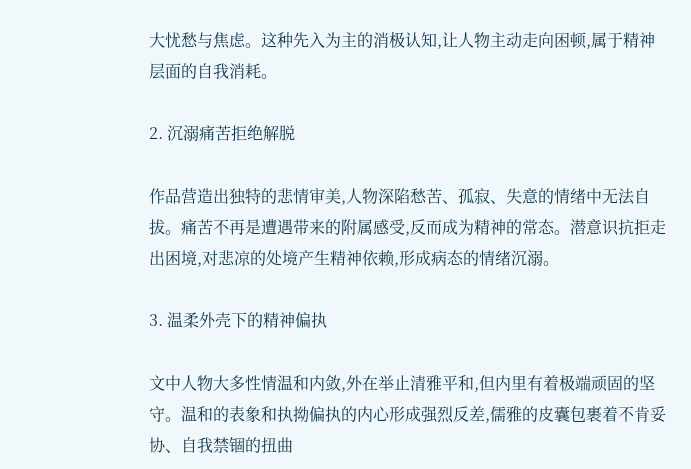大忧愁与焦虑。这种先入为主的消极认知,让人物主动走向困顿,属于精神层面的自我消耗。

2. 沉溺痛苦拒绝解脱

作品营造出独特的悲情审美,人物深陷愁苦、孤寂、失意的情绪中无法自拔。痛苦不再是遭遇带来的附属感受,反而成为精神的常态。潜意识抗拒走出困境,对悲凉的处境产生精神依赖,形成病态的情绪沉溺。

3. 温柔外壳下的精神偏执

文中人物大多性情温和内敛,外在举止清雅平和,但内里有着极端顽固的坚守。温和的表象和执拗偏执的内心形成强烈反差,儒雅的皮囊包裹着不肯妥协、自我禁锢的扭曲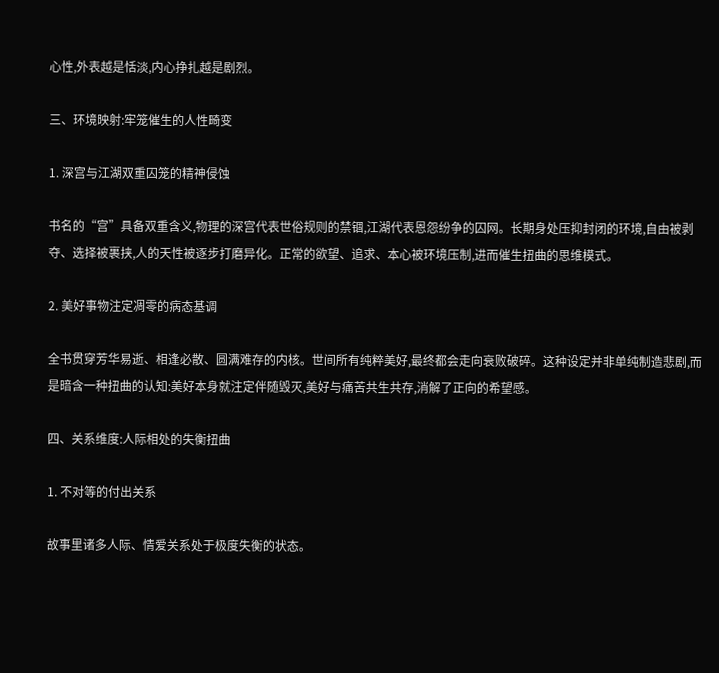心性,外表越是恬淡,内心挣扎越是剧烈。

三、环境映射:牢笼催生的人性畸变

1. 深宫与江湖双重囚笼的精神侵蚀

书名的“宫”具备双重含义,物理的深宫代表世俗规则的禁锢,江湖代表恩怨纷争的囚网。长期身处压抑封闭的环境,自由被剥夺、选择被裹挟,人的天性被逐步打磨异化。正常的欲望、追求、本心被环境压制,进而催生扭曲的思维模式。

2. 美好事物注定凋零的病态基调

全书贯穿芳华易逝、相逢必散、圆满难存的内核。世间所有纯粹美好,最终都会走向衰败破碎。这种设定并非单纯制造悲剧,而是暗含一种扭曲的认知:美好本身就注定伴随毁灭,美好与痛苦共生共存,消解了正向的希望感。

四、关系维度:人际相处的失衡扭曲

1. 不对等的付出关系

故事里诸多人际、情爱关系处于极度失衡的状态。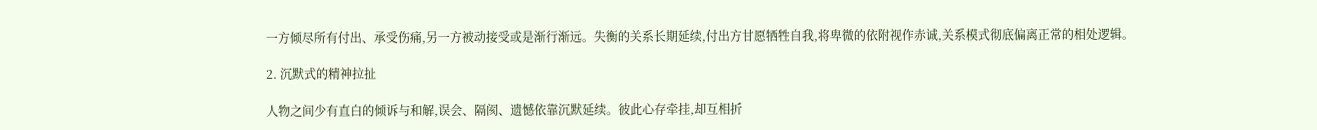一方倾尽所有付出、承受伤痛,另一方被动接受或是渐行渐远。失衡的关系长期延续,付出方甘愿牺牲自我,将卑微的依附视作赤诚,关系模式彻底偏离正常的相处逻辑。

2. 沉默式的精神拉扯

人物之间少有直白的倾诉与和解,误会、隔阂、遗憾依靠沉默延续。彼此心存牵挂,却互相折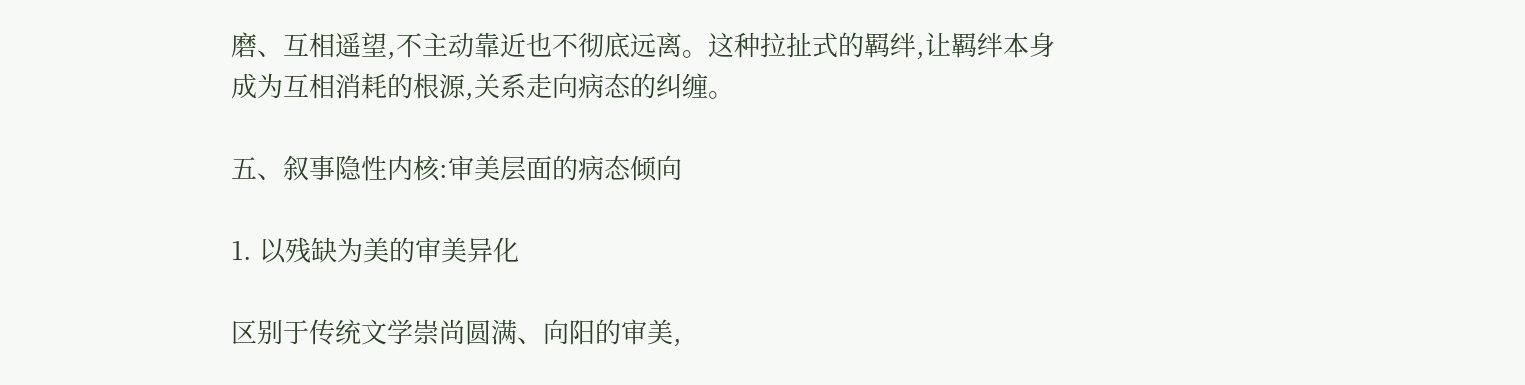磨、互相遥望,不主动靠近也不彻底远离。这种拉扯式的羁绊,让羁绊本身成为互相消耗的根源,关系走向病态的纠缠。

五、叙事隐性内核:审美层面的病态倾向

1. 以残缺为美的审美异化

区别于传统文学崇尚圆满、向阳的审美,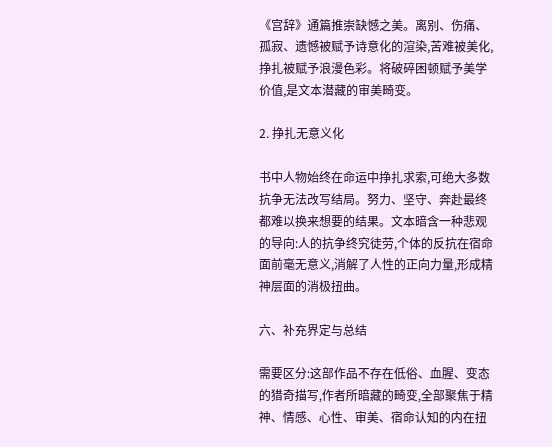《宫辞》通篇推崇缺憾之美。离别、伤痛、孤寂、遗憾被赋予诗意化的渲染,苦难被美化,挣扎被赋予浪漫色彩。将破碎困顿赋予美学价值,是文本潜藏的审美畸变。

2. 挣扎无意义化

书中人物始终在命运中挣扎求索,可绝大多数抗争无法改写结局。努力、坚守、奔赴最终都难以换来想要的结果。文本暗含一种悲观的导向:人的抗争终究徒劳,个体的反抗在宿命面前毫无意义,消解了人性的正向力量,形成精神层面的消极扭曲。

六、补充界定与总结

需要区分:这部作品不存在低俗、血腥、变态的猎奇描写,作者所暗藏的畸变,全部聚焦于精神、情感、心性、审美、宿命认知的内在扭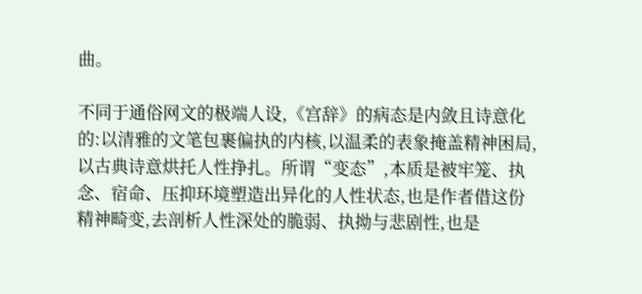曲。

不同于通俗网文的极端人设,《宫辞》的病态是内敛且诗意化的:以清雅的文笔包裹偏执的内核,以温柔的表象掩盖精神困局,以古典诗意烘托人性挣扎。所谓“变态”,本质是被牢笼、执念、宿命、压抑环境塑造出异化的人性状态,也是作者借这份精神畸变,去剖析人性深处的脆弱、执拗与悲剧性,也是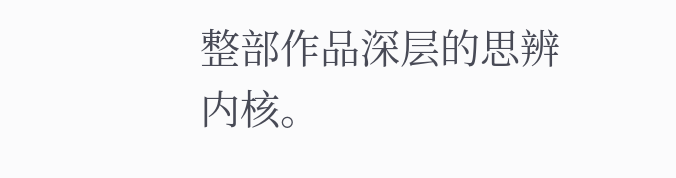整部作品深层的思辨内核。